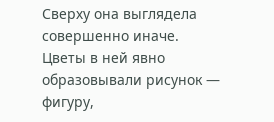Сверху она выглядела совершенно иначе. Цветы в ней явно образовывали рисунок — фигуру,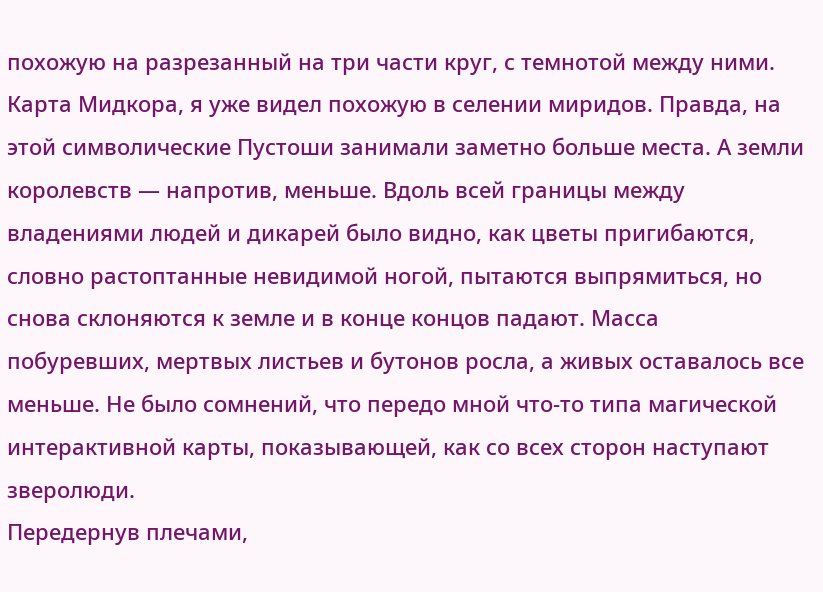похожую на разрезанный на три части круг, с темнотой между ними. Карта Мидкора, я уже видел похожую в селении миридов. Правда, на этой символические Пустоши занимали заметно больше места. А земли королевств — напротив, меньше. Вдоль всей границы между владениями людей и дикарей было видно, как цветы пригибаются, словно растоптанные невидимой ногой, пытаются выпрямиться, но снова склоняются к земле и в конце концов падают. Масса побуревших, мертвых листьев и бутонов росла, а живых оставалось все меньше. Не было сомнений, что передо мной что-то типа магической интерактивной карты, показывающей, как со всех сторон наступают зверолюди.
Передернув плечами,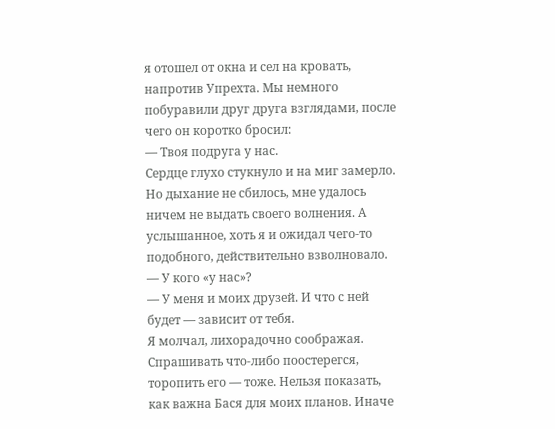я отошел от окна и сел на кровать, напротив Упрехта. Мы немного побуравили друг друга взглядами, после чего он коротко бросил:
— Твоя подруга у нас.
Сердце глухо стукнуло и на миг замерло. Но дыхание не сбилось, мне удалось ничем не выдать своего волнения. А услышанное, хоть я и ожидал чего-то подобного, действительно взволновало.
— У кого «у нас»?
— У меня и моих друзей. И что с ней будет — зависит от тебя.
Я молчал, лихорадочно соображая. Спрашивать что-либо поостерегся, торопить его — тоже. Нельзя показать, как важна Бася для моих планов. Иначе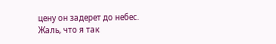цену он задерет до небес. Жаль, что я так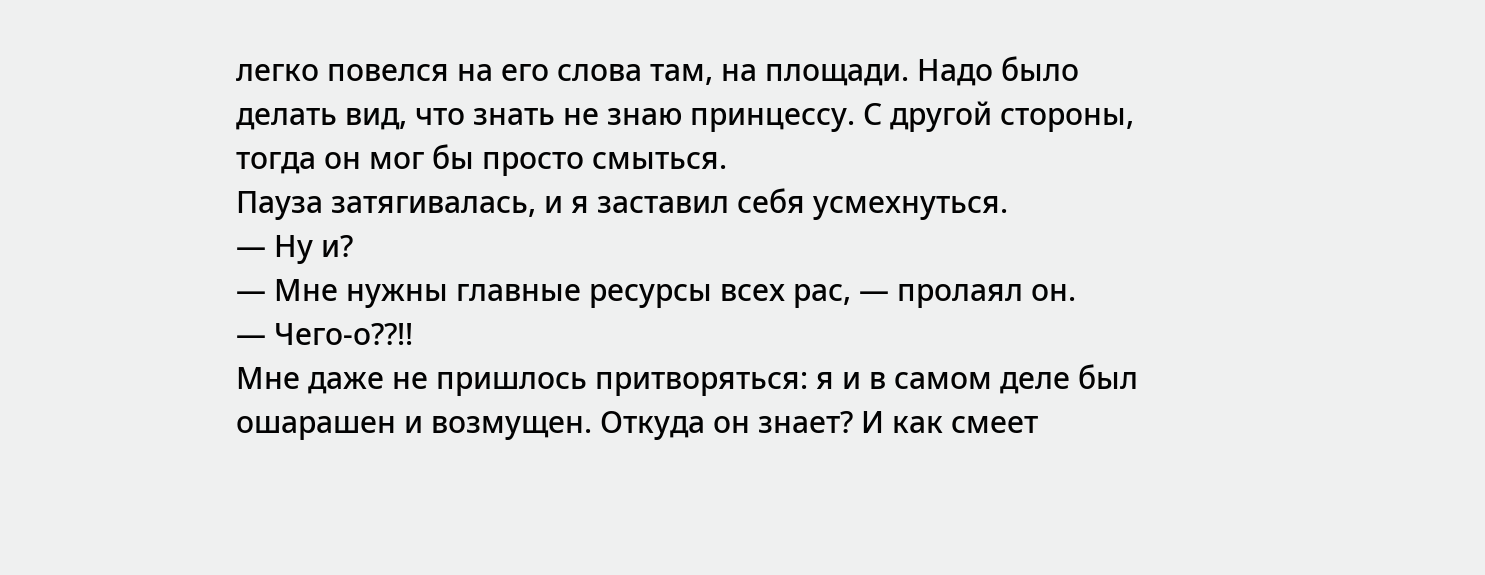легко повелся на его слова там, на площади. Надо было делать вид, что знать не знаю принцессу. С другой стороны, тогда он мог бы просто смыться.
Пауза затягивалась, и я заставил себя усмехнуться.
— Ну и?
— Мне нужны главные ресурсы всех рас, — пролаял он.
— Чего-о⁇!!
Мне даже не пришлось притворяться: я и в самом деле был ошарашен и возмущен. Откуда он знает? И как смеет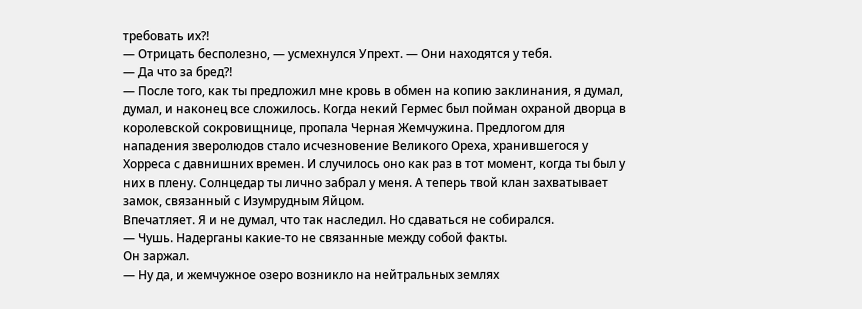требовать их⁈
— Отрицать бесполезно, — усмехнулся Упрехт. — Они находятся у тебя.
— Да что за бред⁈
— После того, как ты предложил мне кровь в обмен на копию заклинания, я думал, думал, и наконец все сложилось. Когда некий Гермес был пойман охраной дворца в королевской сокровищнице, пропала Черная Жемчужина. Предлогом для нападения зверолюдов стало исчезновение Великого Ореха, хранившегося у Хорреса с давнишних времен. И случилось оно как раз в тот момент, когда ты был у них в плену. Солнцедар ты лично забрал у меня. А теперь твой клан захватывает замок, связанный с Изумрудным Яйцом.
Впечатляет. Я и не думал, что так наследил. Но сдаваться не собирался.
— Чушь. Надерганы какие-то не связанные между собой факты.
Он заржал.
— Ну да, и жемчужное озеро возникло на нейтральных землях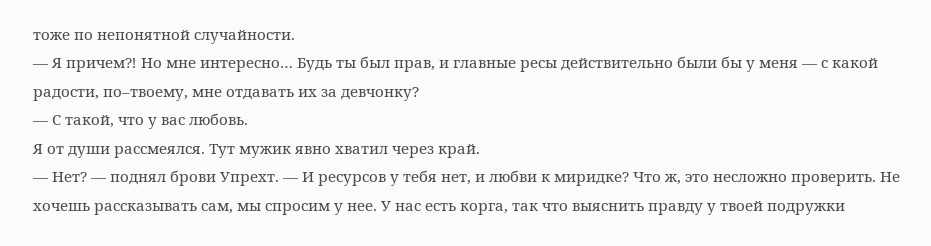тоже по непонятной случайности.
— Я причем⁈ Но мне интересно… Будь ты был прав, и главные ресы действительно были бы у меня — с какой радости, по–твоему, мне отдавать их за девчонку?
— С такой, что у вас любовь.
Я от души рассмеялся. Тут мужик явно хватил через край.
— Нет? — поднял брови Упрехт. — И ресурсов у тебя нет, и любви к миридке? Что ж, это несложно проверить. Не хочешь рассказывать сам, мы спросим у нее. У нас есть корга, так что выяснить правду у твоей подружки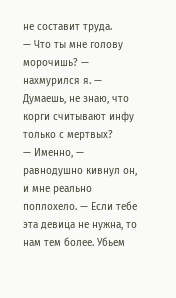не составит труда.
— Что ты мне голову морочишь? — нахмурился я. — Думаешь, не знаю, что корги считывают инфу только с мертвых?
— Именно, — равнодушно кивнул он, и мне реально поплохело. — Если тебе эта девица не нужна, то нам тем более. Убьем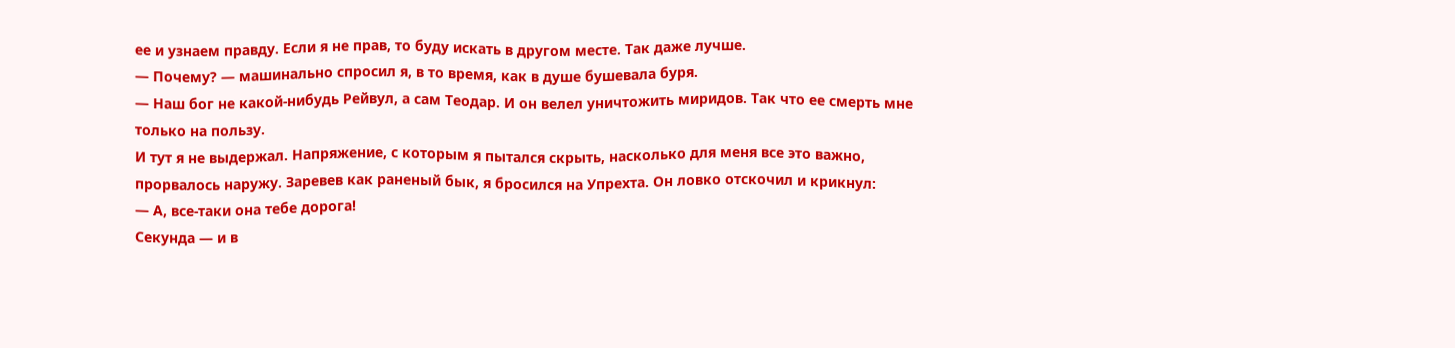ее и узнаем правду. Если я не прав, то буду искать в другом месте. Так даже лучше.
— Почему? — машинально спросил я, в то время, как в душе бушевала буря.
— Наш бог не какой-нибудь Рейвул, а сам Теодар. И он велел уничтожить миридов. Так что ее смерть мне только на пользу.
И тут я не выдержал. Напряжение, с которым я пытался скрыть, насколько для меня все это важно, прорвалось наружу. Заревев как раненый бык, я бросился на Упрехта. Он ловко отскочил и крикнул:
— А, все-таки она тебе дорога!
Секунда — и в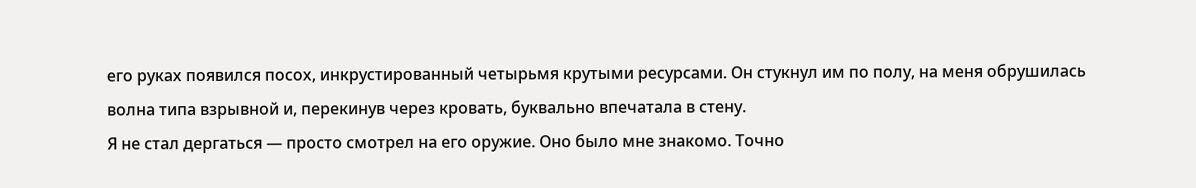его руках появился посох, инкрустированный четырьмя крутыми ресурсами. Он стукнул им по полу, на меня обрушилась волна типа взрывной и, перекинув через кровать, буквально впечатала в стену.
Я не стал дергаться — просто смотрел на его оружие. Оно было мне знакомо. Точно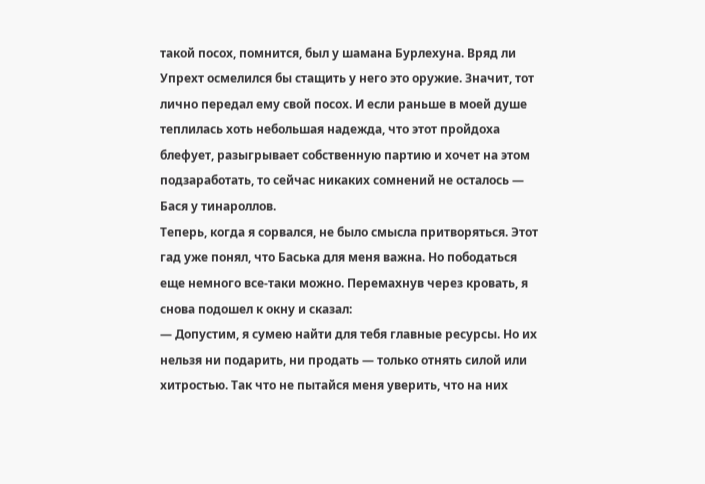такой посох, помнится, был у шамана Бурлехуна. Вряд ли Упрехт осмелился бы стащить у него это оружие. Значит, тот лично передал ему свой посох. И если раньше в моей душе теплилась хоть небольшая надежда, что этот пройдоха блефует, разыгрывает собственную партию и хочет на этом подзаработать, то сейчас никаких сомнений не осталось — Бася у тинароллов.
Теперь, когда я сорвался, не было смысла притворяться. Этот гад уже понял, что Баська для меня важна. Но пободаться еще немного все-таки можно. Перемахнув через кровать, я снова подошел к окну и сказал:
— Допустим, я сумею найти для тебя главные ресурсы. Но их нельзя ни подарить, ни продать — только отнять силой или хитростью. Так что не пытайся меня уверить, что на них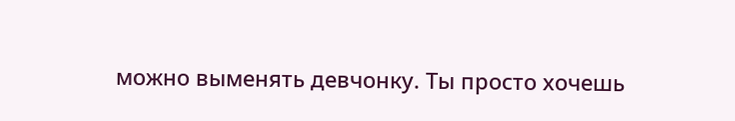можно выменять девчонку. Ты просто хочешь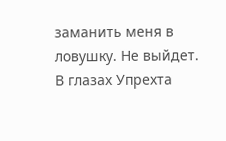заманить меня в ловушку. Не выйдет.
В глазах Упрехта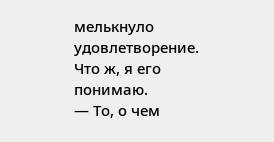мелькнуло удовлетворение. Что ж, я его понимаю.
— То, о чем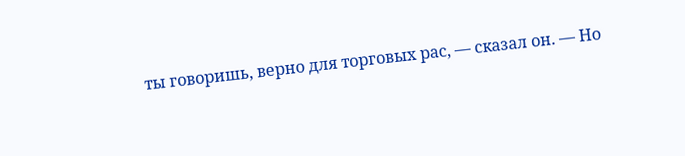ты говоришь, верно для торговых рас, — сказал он. — Но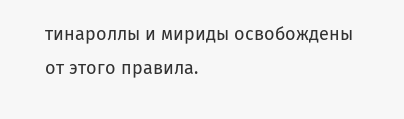тинароллы и мириды освобождены от этого правила.